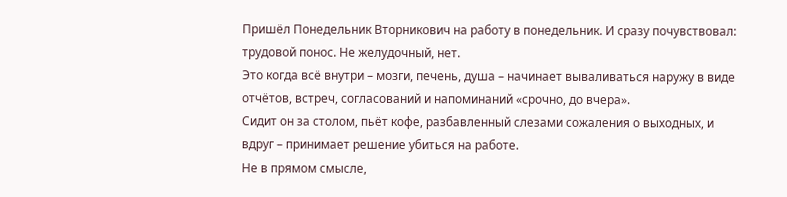Пришёл Понедельник Вторникович на работу в понедельник. И сразу почувствовал: трудовой понос. Не желудочный, нет.
Это когда всё внутри – мозги, печень, душа – начинает вываливаться наружу в виде отчётов, встреч, согласований и напоминаний «срочно, до вчера».
Сидит он за столом, пьёт кофе, разбавленный слезами сожаления о выходных, и вдруг – принимает решение убиться на работе.
Не в прямом смысле,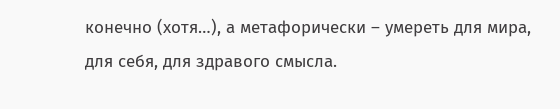конечно (хотя…), а метафорически – умереть для мира, для себя, для здравого смысла.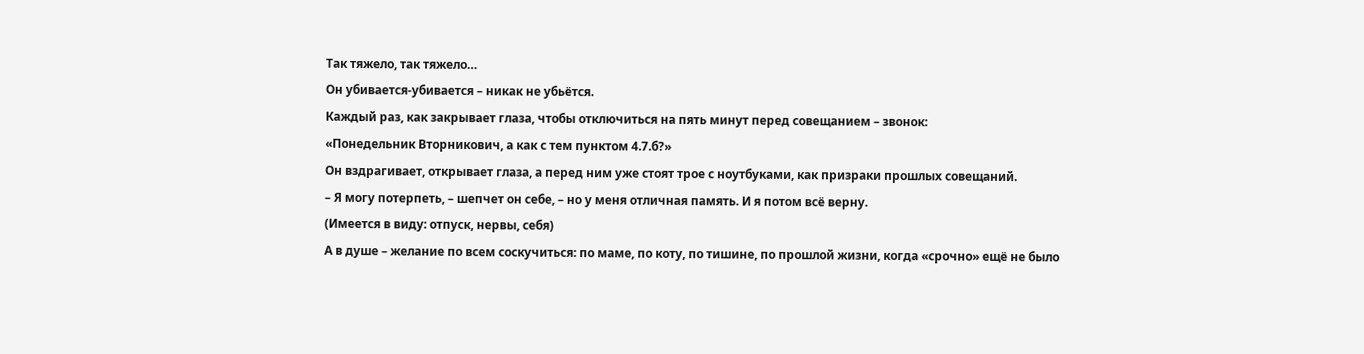Так тяжело, так тяжело…
Он убивается-убивается – никак не убьётся.
Каждый раз, как закрывает глаза, чтобы отключиться на пять минут перед совещанием – звонок:
«Понедельник Вторникович, а как с тем пунктом 4.7.б?»
Он вздрагивает, открывает глаза, а перед ним уже стоят трое с ноутбуками, как призраки прошлых совещаний.
– Я могу потерпеть, – шепчет он себе, – но у меня отличная память. И я потом всё верну.
(Имеется в виду: отпуск, нервы, себя)
А в душе – желание по всем соскучиться: по маме, по коту, по тишине, по прошлой жизни, когда «срочно» ещё не было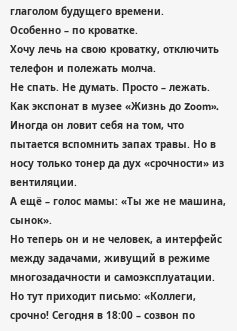глаголом будущего времени.
Особенно – по кроватке.
Хочу лечь на свою кроватку, отключить телефон и полежать молча.
Не спать. Не думать. Просто – лежать. Как экспонат в музее «Жизнь до Zoom».
Иногда он ловит себя на том, что пытается вспомнить запах травы. Но в носу только тонер да дух «срочности» из вентиляции.
А ещё – голос мамы: «Ты же не машина, сынок».
Но теперь он и не человек, а интерфейс между задачами, живущий в режиме многозадачности и самоэксплуатации.
Но тут приходит письмо: «Коллеги, срочно! Сегодня в 18:00 – созвон по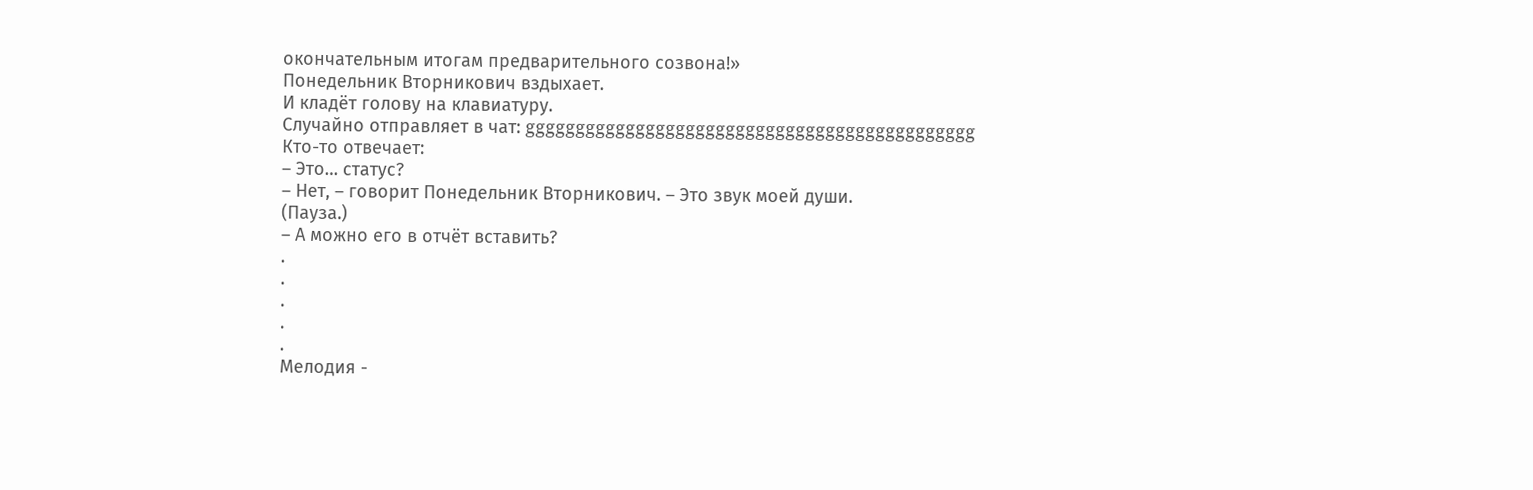окончательным итогам предварительного созвона!»
Понедельник Вторникович вздыхает.
И кладёт голову на клавиатуру.
Случайно отправляет в чат: ggggggggggggggggggggggggggggggggggggggggggggg
Кто-то отвечает:
– Это… статус?
– Нет, – говорит Понедельник Вторникович. – Это звук моей души.
(Пауза.)
– А можно его в отчёт вставить?
.
.
.
.
.
Мелодия -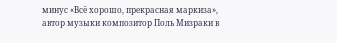минус «Всё хорошо, прекрасная маркиза», автор музыки композитор Поль Мизраки в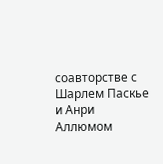соавторстве с Шарлем Паскье и Анри Аллюмом